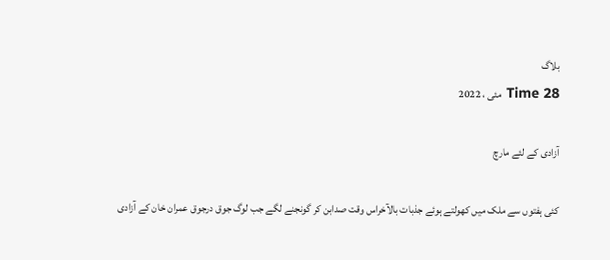بلاگ
Time 28 مئی ، 2022

آزادی کے لئے مارچ

کئی ہفتوں سے ملک میں کھولتے ہوئے جذبات بالآخراس وقت صدابن کر گونجنے لگے جب لوگ جوق درجوق عمران خان کے آزادی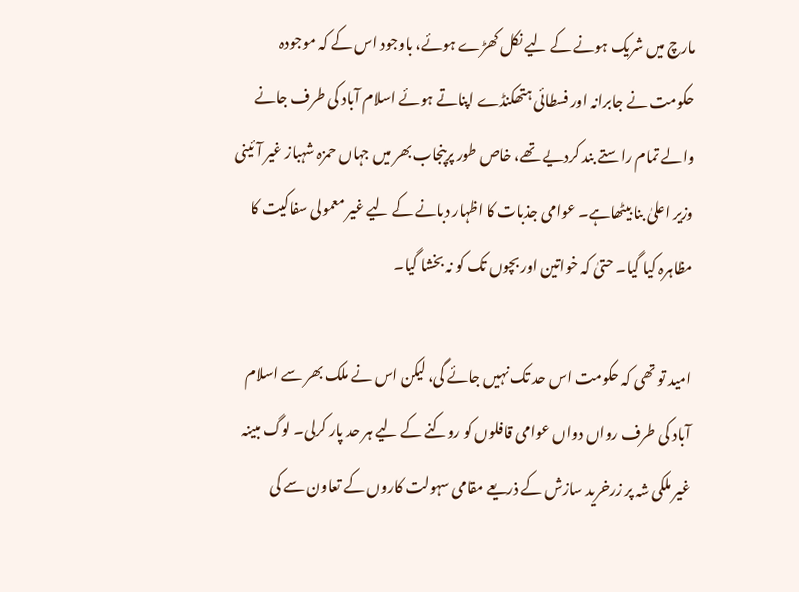مارچ میں شریک ہونے کے لیے نکل کھڑے ہوئے، باوجود اس کے کہ موجودہ حکومت نے جابرانہ اور فسطائی ہتھکنڈے اپناتے ہوئے اسلام آباد کی طرف جانے والے تمام راستے بند کردیے تھے، خاص طور پرپنجاب بھر میں جہاں حمزہ شہباز غیر آئینی وزیر اعلیٰ بنا بیٹھاہے۔ عوامی جذبات کا اظہار دبانے کے لیے غیر معمولی سفاکیت کا مظاہرہ کیا گیا۔ حتیٰ کہ خواتین اور بچوں تک کو نہ بخشا گیا۔

امید تو تھی کہ حکومت اس حد تک نہیں جائے گی، لیکن اس نے ملک بھر سے اسلام آباد کی طرف رواں دواں عوامی قافلوں کو روکنے کے لیے ہر حد پار کرلی۔ لوگ مبینہ غیر ملکی شہ پر زرخرید سازش کے ذریعے مقامی سہولت کاروں کے تعاون سے کی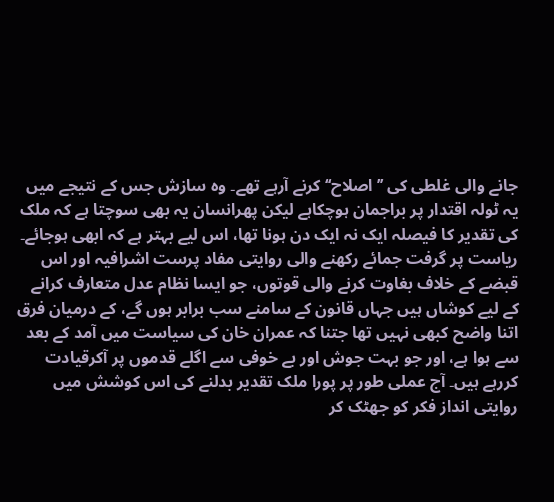جانے والی غلطی کی ’’اصلاح‘‘ کرنے آرہے تھے۔ وہ سازش جس کے نتیجے میں یہ ٹولہ اقتدار پر براجمان ہوچکاہے لیکن پھرانسان یہ بھی سوچتا ہے کہ ملک کی تقدیر کا فیصلہ ایک نہ ایک دن ہونا تھا، اس لیے بہتر ہے کہ ابھی ہوجائے۔ ریاست پر گرفت جمائے رکھنے والی روایتی مفاد پرست اشرافیہ اور اس قبضے کے خلاف بغاوت کرنے والی قوتوں، جو ایسا نظام عدل متعارف کرانے کے لیے کوشاں ہیں جہاں قانون کے سامنے سب برابر ہوں گے، کے درمیان فرق اتنا واضح کبھی نہیں تھا جتنا کہ عمران خان کی سیاست میں آمد کے بعد سے ہوا ہے، اور جو بہت جوش اور بے خوفی سے اگلے قدموں پر آکرقیادت کررہے ہیں۔ آج عملی طور پر پورا ملک تقدیر بدلنے کی اس کوشش میں روایتی انداز فکر کو جھٹک کر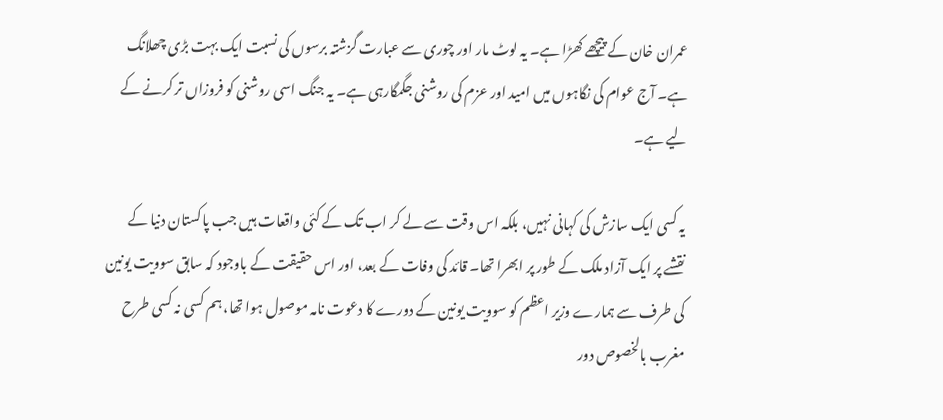عمران خان کے پیچھے کھڑا ہے۔ یہ لوٹ مار اور چوری سے عبارت گزشتہ برسوں کی نسبت ایک بہت بڑی چھلانگ ہے۔ آج عوام کی نگاہوں میں امید اور عزم کی روشنی جگمگارہی ہے۔ یہ جنگ اسی روشنی کو فروزاں تر کرنے کے لیے ہے۔

یہ کسی ایک سازش کی کہانی نہیں، بلکہ اس وقت سے لے کر اب تک کے کئی واقعات ہیں جب پاکستان دنیا کے نقشے پر ایک آزاد ملک کے طور پر ابھرا تھا۔ قائد کی وفات کے بعد، اور اس حقیقت کے باوجود کہ سابق سوویت یونین کی طرف سے ہمارے وزیر اعظم کو سوویت یونین کے دورے کا دعوت نامہ موصول ہوا تھا، ہم کسی نہ کسی طرح مغرب بالخصوص دور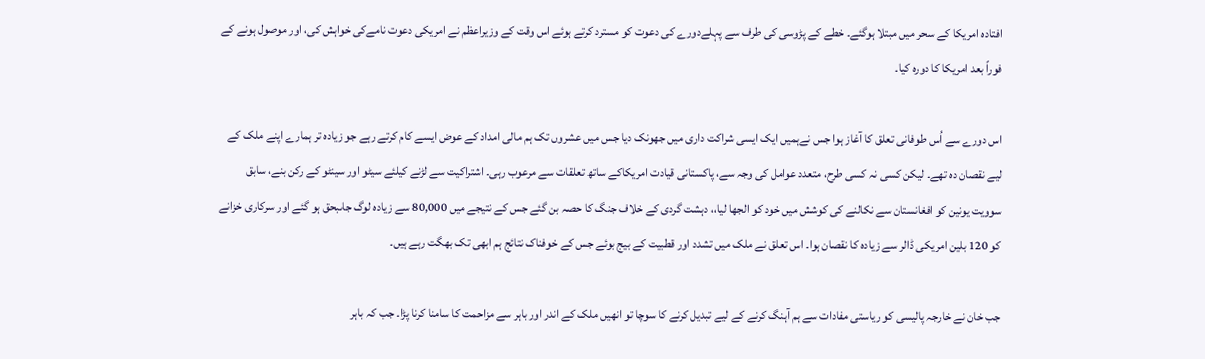افتادہ امریکا کے سحر میں مبتلا ہوگئے۔ خطے کے پڑوسی کی طرف سے پہلےدورے کی دعوت کو مسترد کرتے ہوئے اس وقت کے وزیراعظم نے امریکی دعوت نامےکی خواہش کی، اور موصول ہونے کے فوراً بعد امریکا کا دورہ کیا۔

اس دورے سے اُس طوفانی تعلق کا آغاز ہوا جس نےہمیں ایک ایسی شراکت داری میں جھونک دیا جس میں عشروں تک ہم مالی امداد کے عوض ایسے کام کرتے رہے جو زیادہ تر ہمارے اپنے ملک کے لیے نقصان دہ تھے۔ لیکن کسی نہ کسی طرح، متعدد عوامل کی وجہ سے، پاکستانی قیادت امریکاکے ساتھ تعلقات سے مرعوب رہی۔ اشتراکیت سے لڑنے کیلئے سیٹو اور سینٹو کے رکن بنے، سابق سوویت یونین کو افغانستان سے نکالنے کی کوشش میں خود کو الجھا لیا،، دہشت گردی کے خلاف جنگ کا حصہ بن گئے جس کے نتیجے میں 80,000 سے زیادہ لوگ جاںبحق ہو گئے اور سرکاری خزانے کو 120 بلین امریکی ڈالر سے زیادہ کا نقصان ہوا۔ اس تعلق نے ملک میں تشدد اور قطبیت کے بیج بوئے جس کے خوفناک نتائج ہم ابھی تک بھگت رہے ہیں۔

جب خان نے خارجہ پالیسی کو ریاستی مفادات سے ہم آہنگ کرنے کے لیے تبدیل کرنے کا سوچا تو انھیں ملک کے اندر اور باہر سے مزاحمت کا سامنا کرنا پڑا۔ جب کہ باہر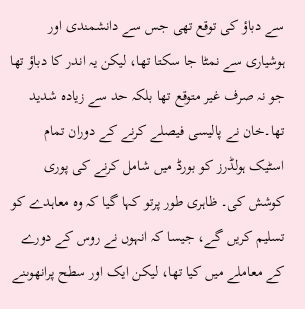سے دباؤ کی توقع تھی جس سے دانشمندی اور ہوشیاری سے نمٹا جا سکتا تھا، لیکن یہ اندر کا دباؤ تھا جو نہ صرف غیر متوقع تھا بلکہ حد سے زیادہ شدید تھا۔خان نے پالیسی فیصلے کرنے کے دوران تمام اسٹیک ہولڈرز کو بورڈ میں شامل کرنے کی پوری کوشش کی۔ ظاہری طور پرتو کہا گیا کہ وہ معاہدے کو تسلیم کریں گے، جیسا کہ انہوں نے روس کے دورے کے معاملے میں کیا تھا، لیکن ایک اور سطح پرانھوںنے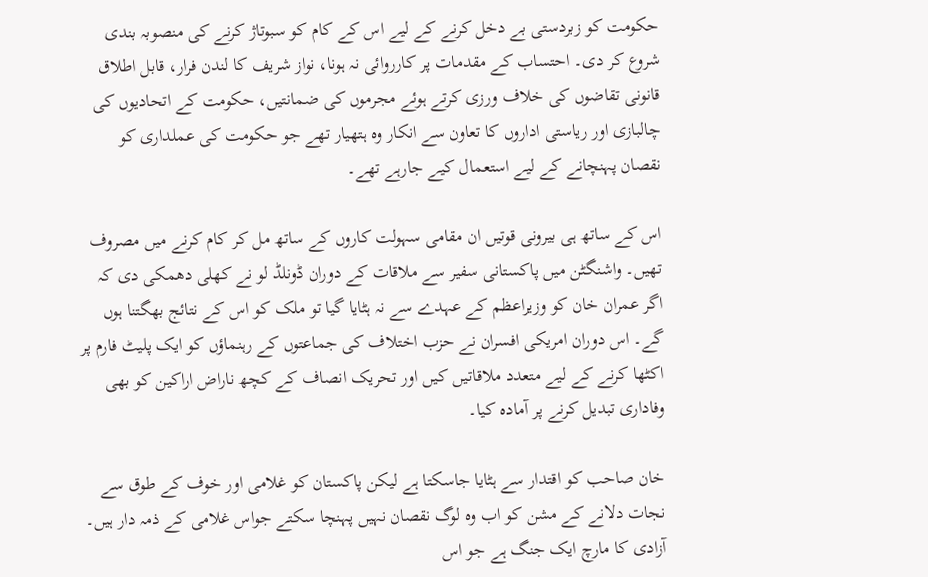حکومت کو زبردستی بے دخل کرنے کے لیے اس کے کام کو سبوتاژ کرنے کی منصوبہ بندی شروع کر دی۔ احتساب کے مقدمات پر کارروائی نہ ہونا، نواز شریف کا لندن فرار، قابل اطلاق قانونی تقاضوں کی خلاف ورزی کرتے ہوئے مجرموں کی ضمانتیں، حکومت کے اتحادیوں کی چالبازی اور ریاستی اداروں کا تعاون سے انکار وہ ہتھیار تھے جو حکومت کی عملداری کو نقصان پہنچانے کے لیے استعمال کیے جارہے تھے۔

اس کے ساتھ ہی بیرونی قوتیں ان مقامی سہولت کاروں کے ساتھ مل کر کام کرنے میں مصروف تھیں۔ واشنگٹن میں پاکستانی سفیر سے ملاقات کے دوران ڈونلڈ لو نے کھلی دھمکی دی کہ اگر عمران خان کو وزیراعظم کے عہدے سے نہ ہٹایا گیا تو ملک کو اس کے نتائج بھگتنا ہوں گے۔ اس دوران امریکی افسران نے حزب اختلاف کی جماعتوں کے رہنماؤں کو ایک پلیٹ فارم پر اکٹھا کرنے کے لیے متعدد ملاقاتیں کیں اور تحریک انصاف کے کچھ ناراض اراکین کو بھی وفاداری تبدیل کرنے پر آمادہ کیا۔

خان صاحب کو اقتدار سے ہٹایا جاسکتا ہے لیکن پاکستان کو غلامی اور خوف کے طوق سے نجات دلانے کے مشن کو اب وہ لوگ نقصان نہیں پہنچا سکتے جواس غلامی کے ذمہ دار ہیں۔ آزادی کا مارچ ایک جنگ ہے جو اس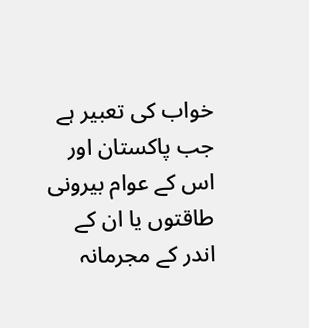خواب کی تعبیر ہے جب پاکستان اور اس کے عوام بیرونی طاقتوں یا ان کے اندر کے مجرمانہ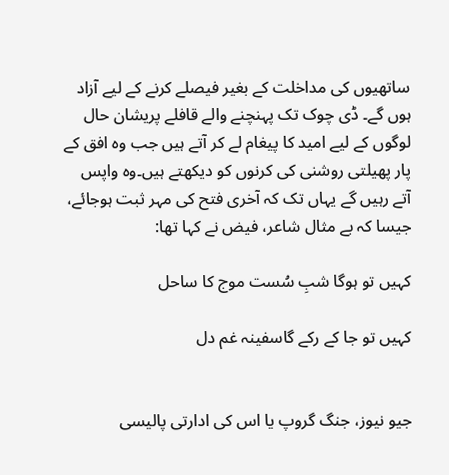ساتھیوں کی مداخلت کے بغیر فیصلے کرنے کے لیے آزاد ہوں گے۔ ڈی چوک تک پہنچنے والے قافلے پریشان حال لوگوں کے لیے امید کا پیغام لے کر آتے ہیں جب وہ افق کے پار پھیلتی روشنی کی کرنوں کو دیکھتے ہیں۔وہ واپس آتے رہیں گے یہاں تک کہ آخری فتح کی مہر ثبت ہوجائے، جیسا کہ بے مثال شاعر، فیض نے کہا تھا:

کہیں تو ہوگا شبِ سُست موج کا ساحل

کہیں تو جا کے رکے گاسفینہ غم دل


جیو نیوز، جنگ گروپ یا اس کی ادارتی پالیسی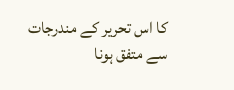کا اس تحریر کے مندرجات سے متفق ہونا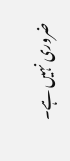ضروری نہیں ہے۔